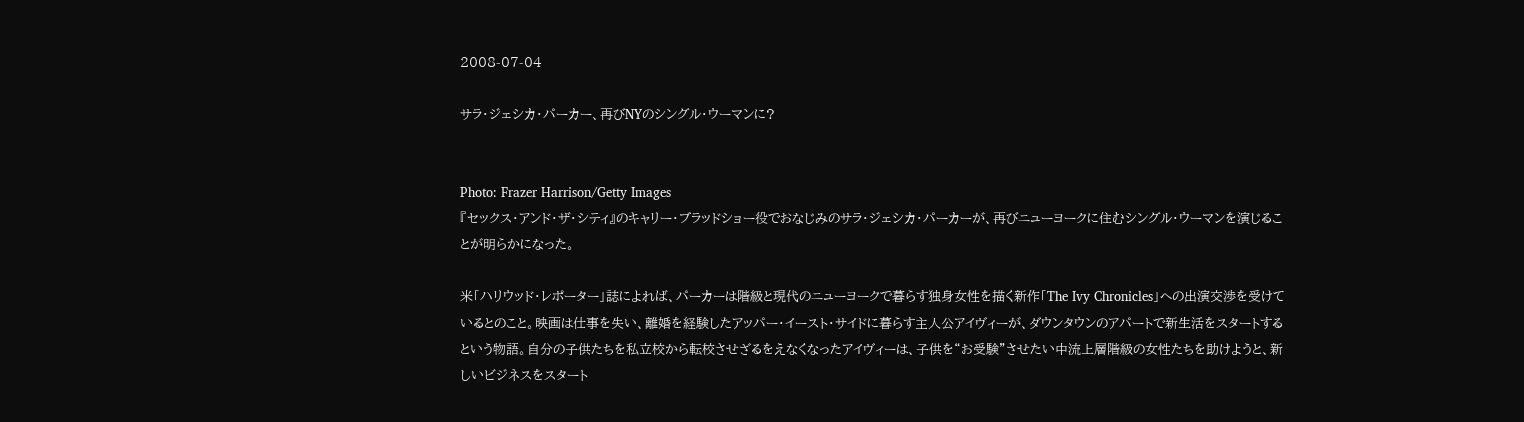2008-07-04

サラ・ジェシカ・パーカー、再びNYのシングル・ウーマンに?


Photo: Frazer Harrison/Getty Images
『セックス・アンド・ザ・シティ』のキャリー・ブラッドショー役でおなじみのサラ・ジェシカ・パーカーが、再びニューヨークに住むシングル・ウーマンを演じることが明らかになった。

米「ハリウッド・レポーター」誌によれば、パーカーは階級と現代のニューヨークで暮らす独身女性を描く新作「The Ivy Chronicles」への出演交渉を受けているとのこと。映画は仕事を失い、離婚を経験したアッパー・イースト・サイドに暮らす主人公アイヴィーが、ダウンタウンのアパートで新生活をスタートするという物語。自分の子供たちを私立校から転校させざるをえなくなったアイヴィーは、子供を“お受験”させたい中流上層階級の女性たちを助けようと、新しいビジネスをスタート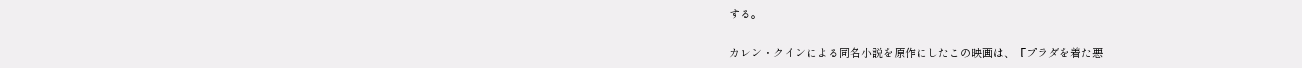する。

カレン・クインによる同名小説を原作にしたこの映画は、『プラダを着た悪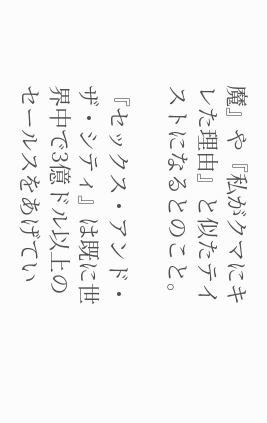魔』や『私がクマにキレた理由』と似たテイストになるとのこと。

『セックス・アンド・ザ・シティ』は既に世界中で3億ドル以上のセールスをあげてい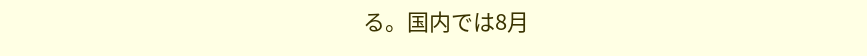る。国内では8月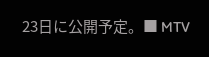23日に公開予定。■ MTV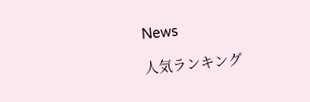News

人気ランキング